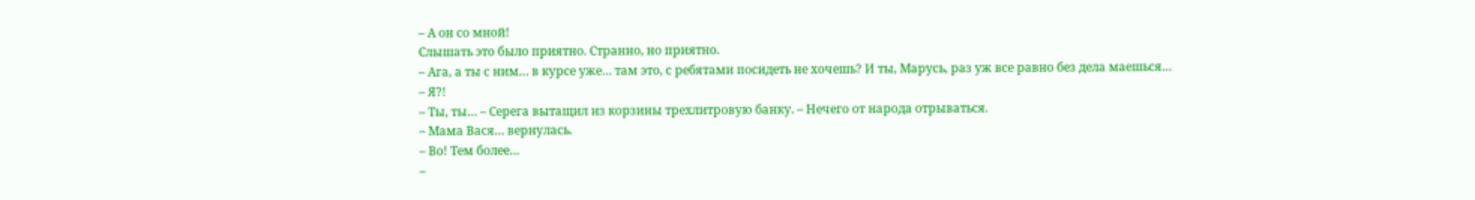– А он со мной!
Слышать это было приятно. Странно, но приятно.
– Ага, а ты с ним… в курсе уже… там это, с ребятами посидеть не хочешь? И ты, Марусь, раз уж все равно без дела маешься…
– Я?!
– Ты, ты… – Серега вытащил из корзины трехлитровую банку. – Нечего от народа отрываться.
– Мама Вася… вернулась.
– Во! Тем более…
–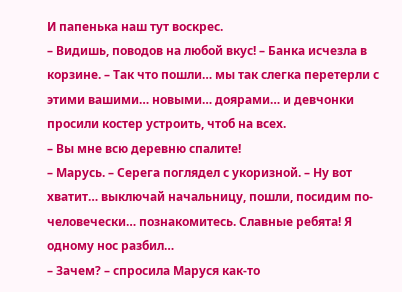И папенька наш тут воскрес.
– Видишь, поводов на любой вкус! – Банка исчезла в корзине. – Так что пошли… мы так слегка перетерли с этими вашими… новыми… доярами… и девчонки просили костер устроить, чтоб на всех.
– Вы мне всю деревню спалите!
– Марусь. – Серега поглядел с укоризной. – Ну вот хватит… выключай начальницу, пошли, посидим по-человечески… познакомитесь. Славные ребята! Я одному нос разбил…
– Зачем? – спросила Маруся как-то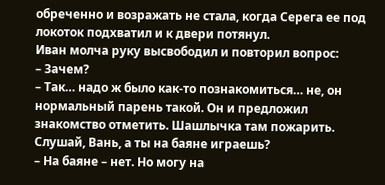обреченно и возражать не стала, когда Серега ее под локоток подхватил и к двери потянул.
Иван молча руку высвободил и повторил вопрос:
– Зачем?
– Так… надо ж было как-то познакомиться… не, он нормальный парень такой. Он и предложил знакомство отметить. Шашлычка там пожарить. Слушай, Вань, а ты на баяне играешь?
– На баяне – нет. Но могу на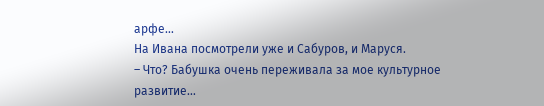арфе…
На Ивана посмотрели уже и Сабуров, и Маруся.
– Что? Бабушка очень переживала за мое культурное развитие…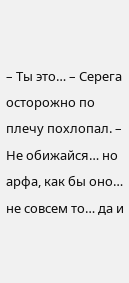– Ты это… – Серега осторожно по плечу похлопал. – Не обижайся… но арфа, как бы оно… не совсем то… да и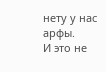нету у нас арфы.
И это не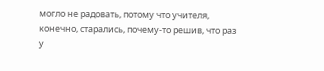могло не радовать, потому что учителя, конечно, старались, почему-то решив, что раз у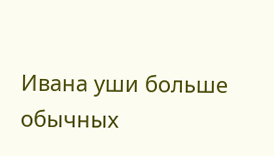Ивана уши больше обычных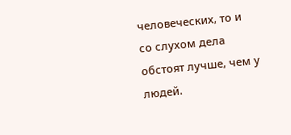человеческих, то и со слухом дела обстоят лучше, чем у людей.